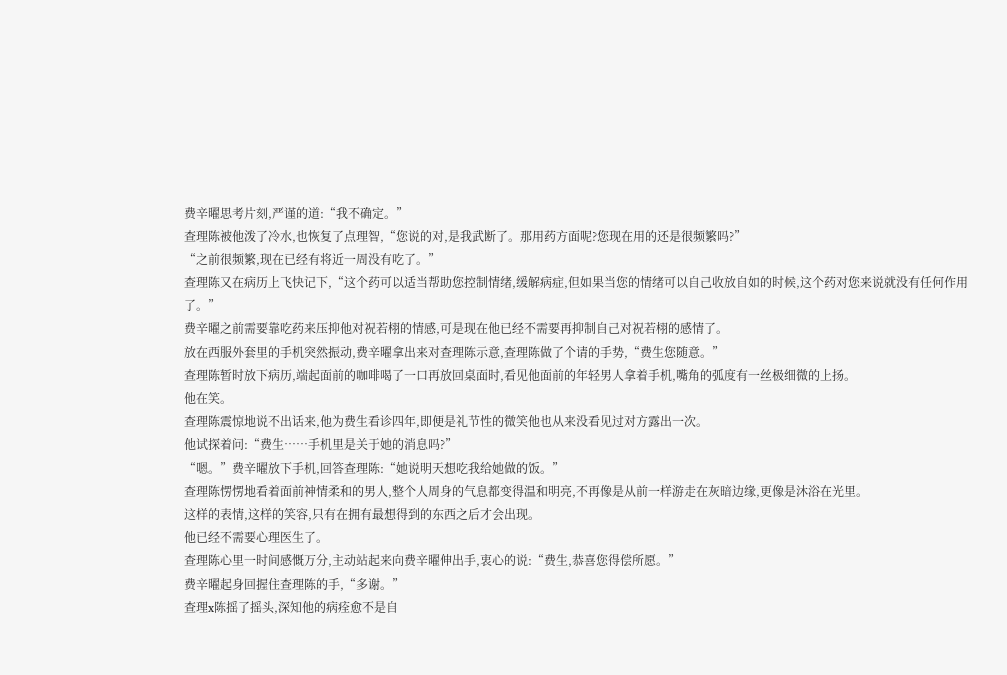费辛曜思考片刻,严谨的道:“我不确定。”
查理陈被他泼了冷水,也恢复了点理智,“您说的对,是我武断了。那用药方面呢?您现在用的还是很频繁吗?”
“之前很频繁,现在已经有将近一周没有吃了。”
查理陈又在病历上飞快记下,“这个药可以适当帮助您控制情绪,缓解病症,但如果当您的情绪可以自己收放自如的时候,这个药对您来说就没有任何作用了。”
费辛曜之前需要靠吃药来压抑他对祝若栩的情感,可是现在他已经不需要再抑制自己对祝若栩的感情了。
放在西服外套里的手机突然振动,费辛曜拿出来对查理陈示意,查理陈做了个请的手势,“费生您随意。”
查理陈暂时放下病历,端起面前的咖啡喝了一口再放回桌面时,看见他面前的年轻男人拿着手机,嘴角的弧度有一丝极细微的上扬。
他在笑。
查理陈震惊地说不出话来,他为费生看诊四年,即便是礼节性的微笑他也从来没看见过对方露出一次。
他试探着问:“费生……手机里是关于她的消息吗?”
“嗯。”费辛曜放下手机,回答查理陈:“她说明天想吃我给她做的饭。”
查理陈愣愣地看着面前神情柔和的男人,整个人周身的气息都变得温和明亮,不再像是从前一样游走在灰暗边缘,更像是沐浴在光里。
这样的表情,这样的笑容,只有在拥有最想得到的东西之后才会出现。
他已经不需要心理医生了。
查理陈心里一时间感慨万分,主动站起来向费辛曜伸出手,衷心的说:“费生,恭喜您得偿所愿。”
费辛曜起身回握住查理陈的手,“多谢。”
查理x陈摇了摇头,深知他的病痊愈不是自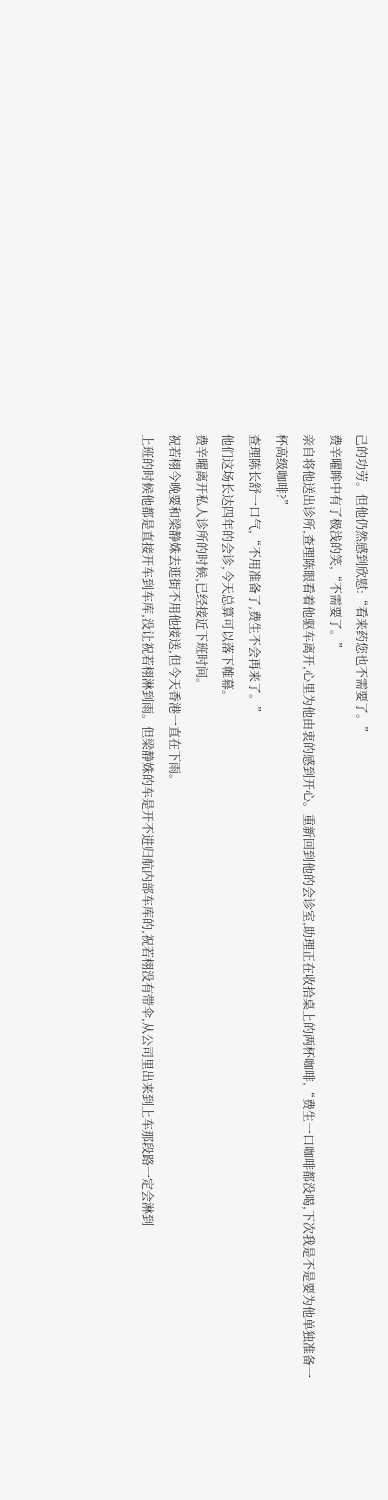己的功劳。但他仍然感到欣慰:“看来药您也不需要了。”
费辛曜眸中有了极浅的笑,“不需要了。”
亲自将他送出诊所,查理陈眼看着他驱车离开,心里为他由衷的感到开心。重新回到他的会诊室,助理正在收拾桌上的两杯咖啡,“费生一口咖啡都没喝,下次我是不是要为他单独准备一杯高级咖啡?”
查理陈长舒一口气,“不用准备了,费生不会再来了。”
他们这场长达四年的会诊,今天总算可以落下帷幕。
费辛曜离开私人诊所的时候,已经接近下班时间。
祝若栩今晚要和梁静姝去逛街不用他接送,但今天香港一直在下雨。
上班的时候他都是直接开车到车库,没让祝若栩淋到雨。但梁静姝的车是开不进归航内部车库的,祝若栩没有带伞,从公司里出来到上车那段路一定会淋到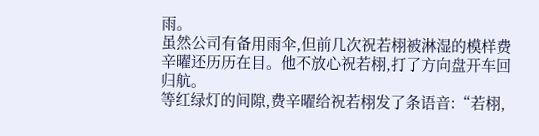雨。
虽然公司有备用雨伞,但前几次祝若栩被淋湿的模样费辛曜还历历在目。他不放心祝若栩,打了方向盘开车回归航。
等红绿灯的间隙,费辛曜给祝若栩发了条语音:“若栩,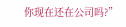你现在还在公司吗?”